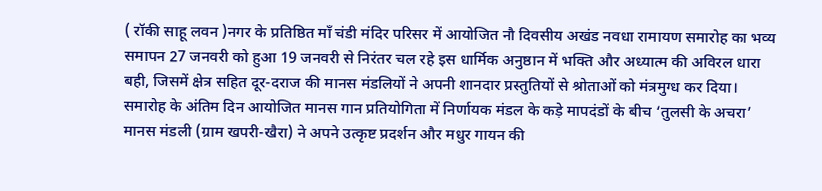( रॉकी साहू लवन )नगर के प्रतिष्ठित माँ चंडी मंदिर परिसर में आयोजित नौ दिवसीय अखंड नवधा रामायण समारोह का भव्य समापन 27 जनवरी को हुआ 19 जनवरी से निरंतर चल रहे इस धार्मिक अनुष्ठान में भक्ति और अध्यात्म की अविरल धारा बही, जिसमें क्षेत्र सहित दूर-दराज की मानस मंडलियों ने अपनी शानदार प्रस्तुतियों से श्रोताओं को मंत्रमुग्ध कर दिया।
समारोह के अंतिम दिन आयोजित मानस गान प्रतियोगिता में निर्णायक मंडल के कड़े मापदंडों के बीच ‘तुलसी के अचरा’ मानस मंडली (ग्राम खपरी-खैरा) ने अपने उत्कृष्ट प्रदर्शन और मधुर गायन की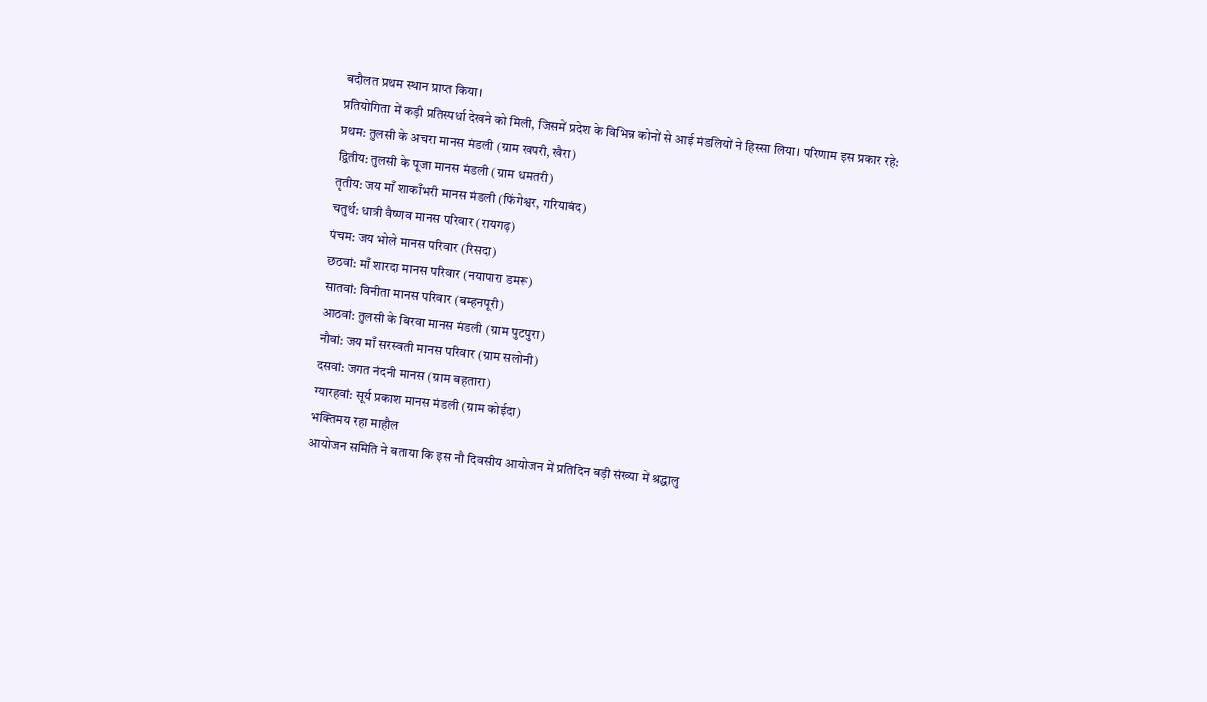बदौलत प्रथम स्थान प्राप्त किया।
प्रतियोगिता में कड़ी प्रतिस्पर्धा देखने को मिली, जिसमें प्रदेश के विभिन्न कोनों से आई मंडलियों ने हिस्सा लिया। परिणाम इस प्रकार रहे:
प्रथम: तुलसी के अचरा मानस मंडली (ग्राम खपरी, खैरा)
द्वितीय: तुलसी के पूजा मानस मंडली (ग्राम धमतरी)
तृतीय: जय माँ शाकाँभरी मानस मंडली (फिंगेश्वर, गरियाबंद)
चतुर्थ: धात्री वैष्णव मानस परिवार (रायगढ़)
पंचम: जय भोले मानस परिवार (रिसदा)
छठवां: माँ शारदा मानस परिवार (नयापारा डमरू)
सातवां: विनीता मानस परिवार (बम्हनपूरी)
आठवां: तुलसी के बिरवा मानस मंडली (ग्राम पुटपुरा)
नौवां: जय माँ सरस्वती मानस परिवार (ग्राम सलोनी)
दसवां: जगत नंदनी मानस (ग्राम बहतारा)
ग्यारहवां: सूर्य प्रकाश मानस मंडली (ग्राम कोईदा)
भक्तिमय रहा माहौल
आयोजन समिति ने बताया कि इस नौ दिवसीय आयोजन में प्रतिदिन बड़ी संख्या में श्रद्धालु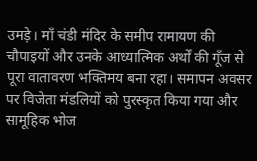उमड़े। माँ चंडी मंदिर के समीप रामायण की चौपाइयों और उनके आध्यात्मिक अर्थों की गूँज से पूरा वातावरण भक्तिमय बना रहा। समापन अवसर पर विजेता मंडलियों को पुरस्कृत किया गया और सामूहिक भोज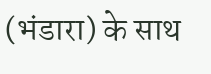(भंडारा) के साथ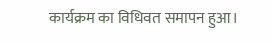कार्यक्रम का विधिवत समापन हुआ।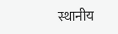स्थानीय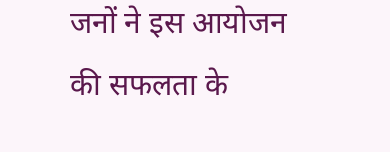जनों ने इस आयोजन की सफलता के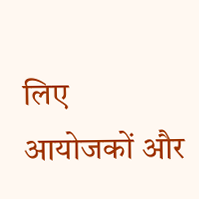लिए आयोजकों और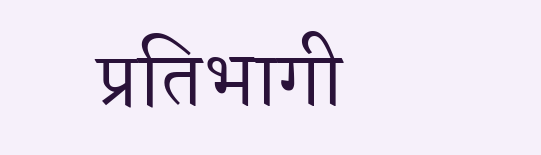प्रतिभागी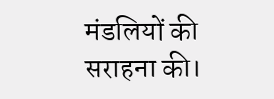मंडलियों की सराहना की।